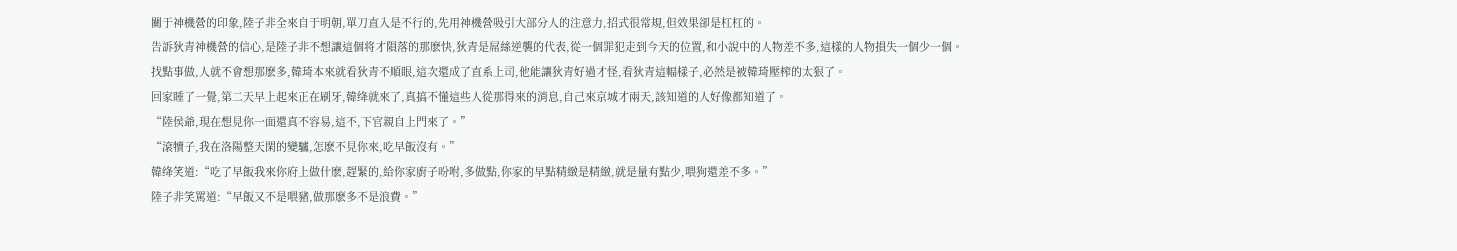關于神機營的印象,陸子非全來自于明朝,單刀直入是不行的,先用神機營吸引大部分人的注意力,招式很常規,但效果卻是杠杠的。
告訴狄青神機營的信心,是陸子非不想讓這個将才隕落的那麽快,狄青是屌絲逆襲的代表,從一個罪犯走到今天的位置,和小說中的人物差不多,這樣的人物損失一個少一個。
找點事做,人就不會想那麽多,韓琦本來就看狄青不順眼,這次還成了直系上司,他能讓狄青好過才怪,看狄青這幅樣子,必然是被韓琦壓榨的太狠了。
回家睡了一覺,第二天早上起來正在刷牙,韓绛就來了,真搞不懂這些人從那得來的消息,自己來京城才兩天,該知道的人好像都知道了。
“陸侯爺,現在想見你一面還真不容易,這不,下官親自上門來了。”
“滾犢子,我在洛陽整天閑的變驢,怎麽不見你來,吃早飯沒有。”
韓绛笑道:“吃了早飯我來你府上做什麽,趕緊的,給你家廚子吩咐,多做點,你家的早點精緻是精緻,就是量有點少,喂狗還差不多。”
陸子非笑罵道:“早飯又不是喂豬,做那麽多不是浪費。”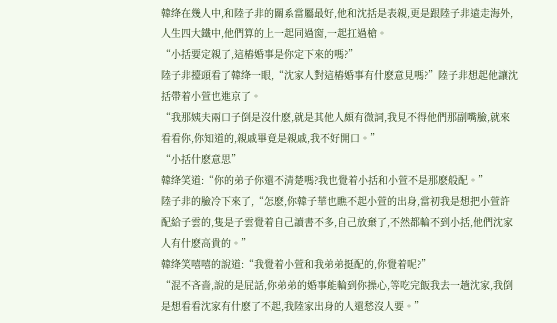韓绛在幾人中,和陸子非的關系當屬最好,他和沈括是表親,更是跟陸子非遠走海外,人生四大鐵中,他們算的上一起同過窗,一起扛過槍。
“小括要定親了,這樁婚事是你定下來的嗎?”
陸子非擡頭看了韓绛一眼,“沈家人對這樁婚事有什麽意見嗎?”陸子非想起他讓沈括帶着小萱也進京了。
“我那姨夫兩口子倒是沒什麽,就是其他人頗有微詞,我見不得他們那副嘴臉,就來看看你,你知道的,親戚畢竟是親戚,我不好開口。”
“小括什麽意思”
韓绛笑道:“你的弟子你還不清楚嗎?我也覺着小括和小萱不是那麽般配。”
陸子非的臉冷下來了,“怎麽,你韓子華也瞧不起小萱的出身,當初我是想把小萱許配給子雲的,隻是子雲覺着自己讀書不多,自己放棄了,不然都輪不到小括,他們沈家人有什麽高貴的。”
韓绛笑嘻嘻的說道:“我覺着小萱和我弟弟挺配的,你覺着呢?”
“混不吝啬,說的是屁話,你弟弟的婚事能輪到你操心,等吃完飯我去一趟沈家,我倒是想看看沈家有什麽了不起,我陸家出身的人還愁沒人要。”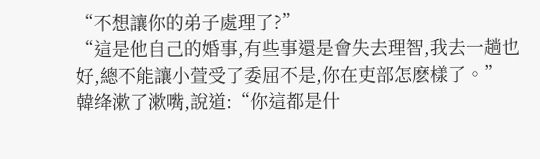“不想讓你的弟子處理了?”
“這是他自己的婚事,有些事還是會失去理智,我去一趟也好,總不能讓小萱受了委屈不是,你在吏部怎麽樣了。”
韓绛漱了漱嘴,說道:“你這都是什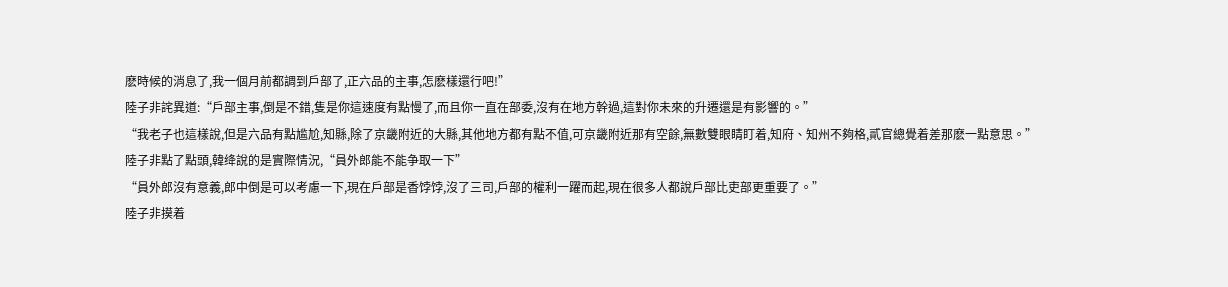麽時候的消息了,我一個月前都調到戶部了,正六品的主事,怎麽樣還行吧!”
陸子非詫異道:“戶部主事,倒是不錯,隻是你這速度有點慢了,而且你一直在部委,沒有在地方幹過,這對你未來的升遷還是有影響的。”
“我老子也這樣說,但是六品有點尴尬,知縣,除了京畿附近的大縣,其他地方都有點不值,可京畿附近那有空餘,無數雙眼睛盯着,知府、知州不夠格,貳官總覺着差那麽一點意思。”
陸子非點了點頭,韓绛說的是實際情況,“員外郎能不能争取一下”
“員外郎沒有意義,郎中倒是可以考慮一下,現在戶部是香饽饽,沒了三司,戶部的權利一躍而起,現在很多人都說戶部比吏部更重要了。”
陸子非摸着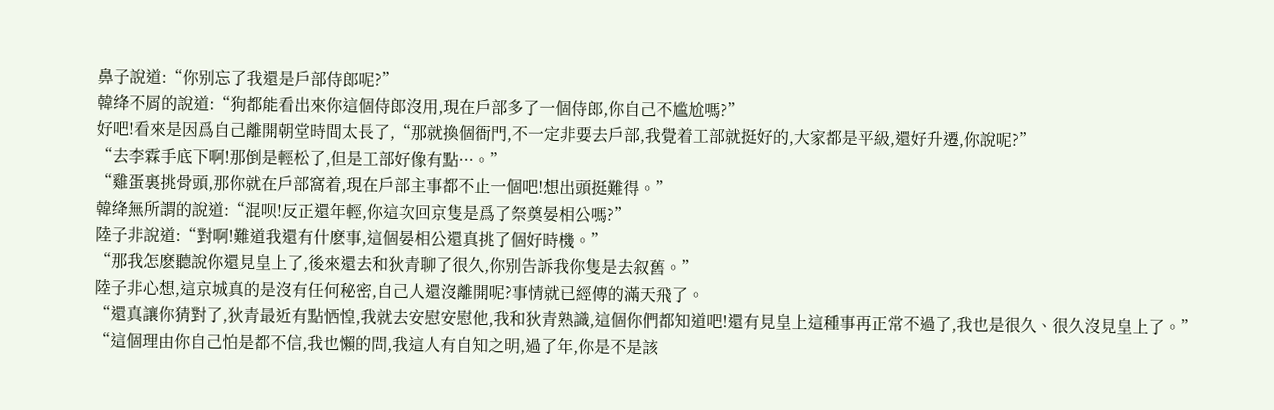鼻子說道:“你别忘了我還是戶部侍郎呢?”
韓绛不屑的說道:“狗都能看出來你這個侍郎沒用,現在戶部多了一個侍郎,你自己不尴尬嗎?”
好吧!看來是因爲自己離開朝堂時間太長了,“那就換個衙門,不一定非要去戶部,我覺着工部就挺好的,大家都是平級,還好升遷,你說呢?”
“去李霖手底下啊!那倒是輕松了,但是工部好像有點···。”
“雞蛋裏挑骨頭,那你就在戶部窩着,現在戶部主事都不止一個吧!想出頭挺難得。”
韓绛無所謂的說道:“混呗!反正還年輕,你這次回京隻是爲了祭奠晏相公嗎?”
陸子非說道:“對啊!難道我還有什麽事,這個晏相公還真挑了個好時機。”
“那我怎麽聽說你還見皇上了,後來還去和狄青聊了很久,你别告訴我你隻是去叙舊。”
陸子非心想,這京城真的是沒有任何秘密,自己人還沒離開呢?事情就已經傳的滿天飛了。
“還真讓你猜對了,狄青最近有點恓惶,我就去安慰安慰他,我和狄青熟識,這個你們都知道吧!還有見皇上這種事再正常不過了,我也是很久、很久沒見皇上了。”
“這個理由你自己怕是都不信,我也懶的問,我這人有自知之明,過了年,你是不是該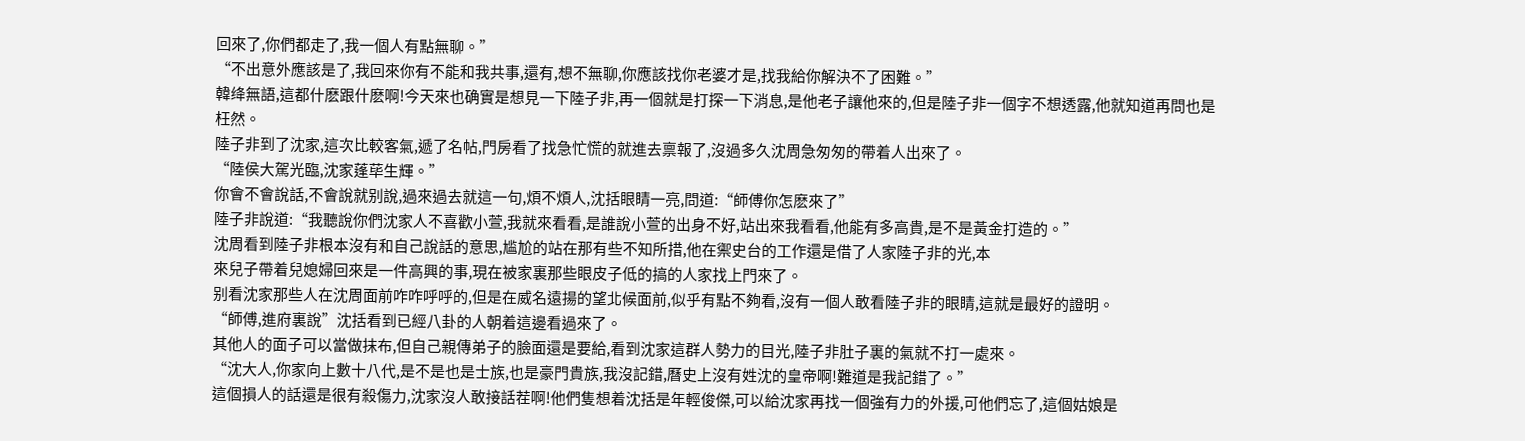回來了,你們都走了,我一個人有點無聊。”
“不出意外應該是了,我回來你有不能和我共事,還有,想不無聊,你應該找你老婆才是,找我給你解決不了困難。”
韓绛無語,這都什麽跟什麽啊!今天來也确實是想見一下陸子非,再一個就是打探一下消息,是他老子讓他來的,但是陸子非一個字不想透露,他就知道再問也是枉然。
陸子非到了沈家,這次比較客氣,遞了名帖,門房看了找急忙慌的就進去禀報了,沒過多久沈周急匆匆的帶着人出來了。
“陸侯大駕光臨,沈家蓬荜生輝。”
你會不會說話,不會說就别說,過來過去就這一句,煩不煩人,沈括眼睛一亮,問道:“師傅你怎麽來了”
陸子非說道:“我聽說你們沈家人不喜歡小萱,我就來看看,是誰說小萱的出身不好,站出來我看看,他能有多高貴,是不是黃金打造的。”
沈周看到陸子非根本沒有和自己說話的意思,尴尬的站在那有些不知所措,他在禦史台的工作還是借了人家陸子非的光,本
來兒子帶着兒媳婦回來是一件高興的事,現在被家裏那些眼皮子低的搞的人家找上門來了。
别看沈家那些人在沈周面前咋咋呼呼的,但是在威名遠揚的望北候面前,似乎有點不夠看,沒有一個人敢看陸子非的眼睛,這就是最好的證明。
“師傅,進府裏說”沈括看到已經八卦的人朝着這邊看過來了。
其他人的面子可以當做抹布,但自己親傳弟子的臉面還是要給,看到沈家這群人勢力的目光,陸子非肚子裏的氣就不打一處來。
“沈大人,你家向上數十八代,是不是也是士族,也是豪門貴族,我沒記錯,曆史上沒有姓沈的皇帝啊!難道是我記錯了。”
這個損人的話還是很有殺傷力,沈家沒人敢接話茬啊!他們隻想着沈括是年輕俊傑,可以給沈家再找一個強有力的外援,可他們忘了,這個姑娘是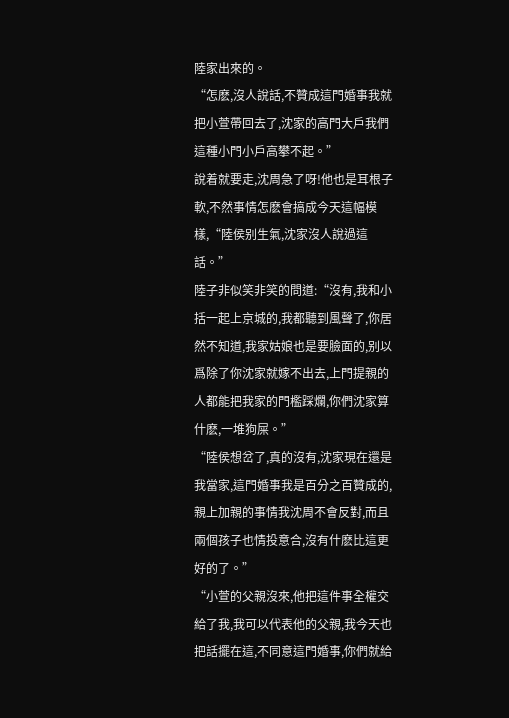陸家出來的。
“怎麽,沒人說話,不贊成這門婚事我就把小萱帶回去了,沈家的高門大戶我們這種小門小戶高攀不起。”
說着就要走,沈周急了呀!他也是耳根子軟,不然事情怎麽會搞成今天這幅模樣,“陸侯别生氣,沈家沒人說過這話。”
陸子非似笑非笑的問道:“沒有,我和小括一起上京城的,我都聽到風聲了,你居然不知道,我家姑娘也是要臉面的,别以爲除了你沈家就嫁不出去,上門提親的人都能把我家的門檻踩爛,你們沈家算什麽,一堆狗屎。”
“陸侯想岔了,真的沒有,沈家現在還是我當家,這門婚事我是百分之百贊成的,親上加親的事情我沈周不會反對,而且兩個孩子也情投意合,沒有什麽比這更好的了。”
“小萱的父親沒來,他把這件事全權交給了我,我可以代表他的父親,我今天也把話擺在這,不同意這門婚事,你們就給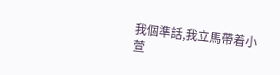我個準話,我立馬帶着小萱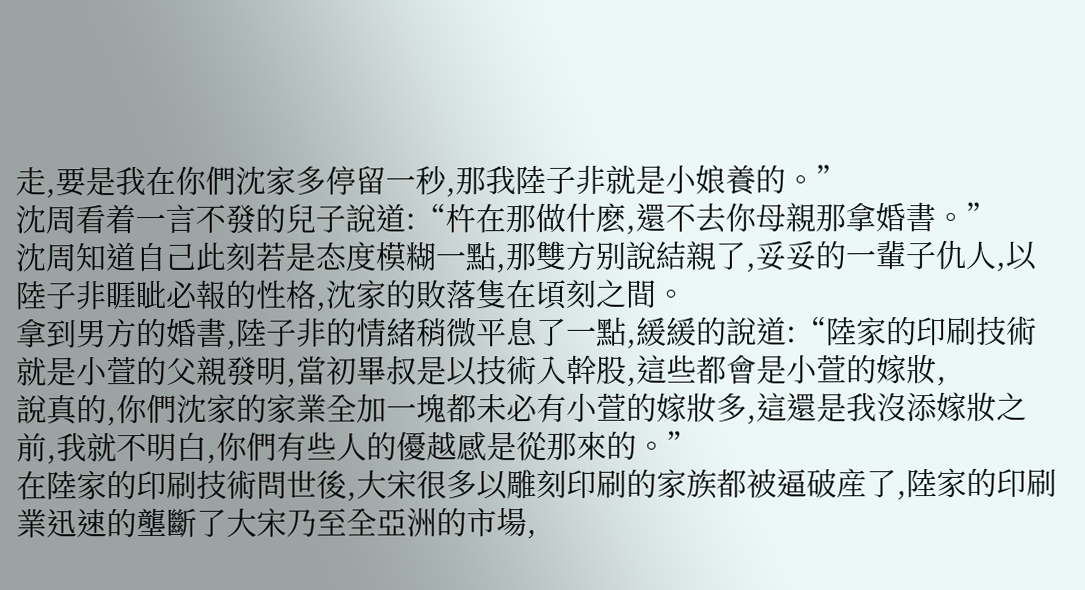走,要是我在你們沈家多停留一秒,那我陸子非就是小娘養的。”
沈周看着一言不發的兒子說道:“杵在那做什麽,還不去你母親那拿婚書。”
沈周知道自己此刻若是态度模糊一點,那雙方别說結親了,妥妥的一輩子仇人,以陸子非睚眦必報的性格,沈家的敗落隻在頃刻之間。
拿到男方的婚書,陸子非的情緒稍微平息了一點,緩緩的說道:“陸家的印刷技術就是小萱的父親發明,當初畢叔是以技術入幹股,這些都會是小萱的嫁妝,
說真的,你們沈家的家業全加一塊都未必有小萱的嫁妝多,這還是我沒添嫁妝之前,我就不明白,你們有些人的優越感是從那來的。”
在陸家的印刷技術問世後,大宋很多以雕刻印刷的家族都被逼破産了,陸家的印刷業迅速的壟斷了大宋乃至全亞洲的市場,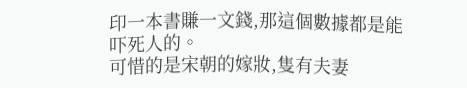印一本書賺一文錢,那這個數據都是能吓死人的。
可惜的是宋朝的嫁妝,隻有夫妻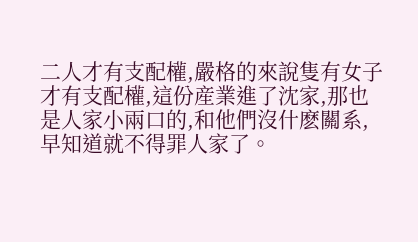二人才有支配權,嚴格的來說隻有女子才有支配權,這份産業進了沈家,那也是人家小兩口的,和他們沒什麽關系,早知道就不得罪人家了。